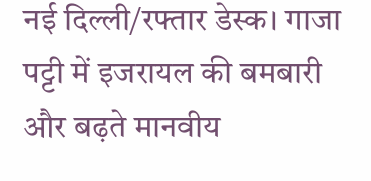नई दिल्ली/रफ्तार डेस्क। गाजा पट्टी में इजरायल की बमबारी और बढ़ते मानवीय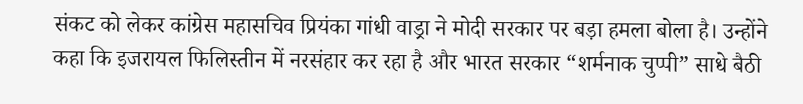संकट को लेकर कांग्रेस महासचिव प्रियंका गांधी वाड्रा ने मोदी सरकार पर बड़ा हमला बोला है। उन्होंने कहा कि इजरायल फिलिस्तीन में नरसंहार कर रहा है और भारत सरकार “शर्मनाक चुप्पी” साधे बैठी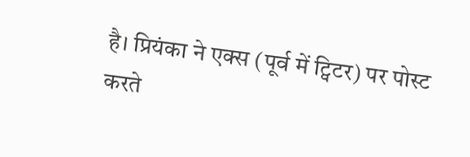है। प्रियंका ने एक्स (पूर्व में ट्विटर) पर पोस्ट करते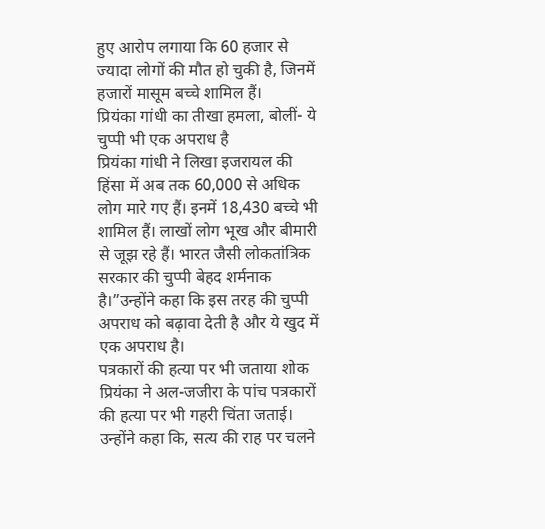हुए आरोप लगाया कि 60 हजार से ज्यादा लोगों की मौत हो चुकी है, जिनमें हजारों मासूम बच्चे शामिल हैं।
प्रियंका गांधी का तीखा हमला, बोलीं- ये चुप्पी भी एक अपराध है
प्रियंका गांधी ने लिखा इजरायल की हिंसा में अब तक 60,000 से अधिक लोग मारे गए हैं। इनमें 18,430 बच्चे भी शामिल हैं। लाखों लोग भूख और बीमारी से जूझ रहे हैं। भारत जैसी लोकतांत्रिक सरकार की चुप्पी बेहद शर्मनाक है।”उन्होंने कहा कि इस तरह की चुप्पी अपराध को बढ़ावा देती है और ये खुद में एक अपराध है।
पत्रकारों की हत्या पर भी जताया शोक
प्रियंका ने अल-जजीरा के पांच पत्रकारों की हत्या पर भी गहरी चिंता जताई। उन्होंने कहा कि, सत्य की राह पर चलने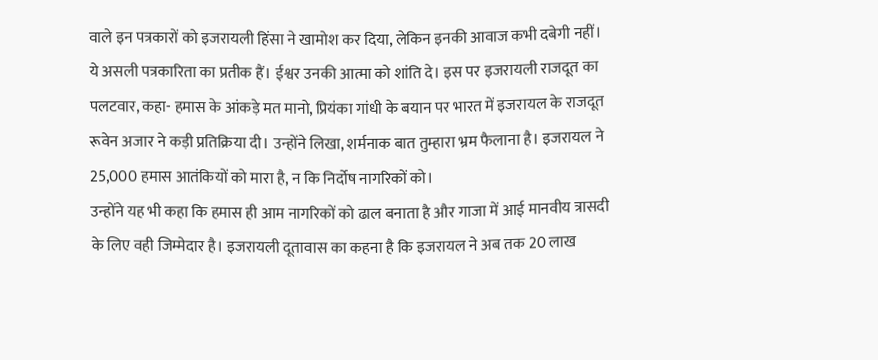वाले इन पत्रकारों को इजरायली हिंसा ने खामोश कर दिया, लेकिन इनकी आवाज कभी दबेगी नहीं। ये असली पत्रकारिता का प्रतीक हैं। ईश्वर उनकी आत्मा को शांति दे। इस पर इजरायली राजदूत का पलटवार, कहा- हमास के आंकड़े मत मानो, प्रियंका गांधी के बयान पर भारत में इजरायल के राजदूत रूवेन अजार ने कड़ी प्रतिक्रिया दी। उन्होंने लिखा, शर्मनाक बात तुम्हारा भ्रम फैलाना है। इजरायल ने 25,000 हमास आतंकियों को मारा है, न कि निर्दोष नागरिकों को।
उन्होंने यह भी कहा कि हमास ही आम नागरिकों को ढाल बनाता है और गाजा में आई मानवीय त्रासदी के लिए वही जिम्मेदार है। इजरायली दूतावास का कहना है कि इजरायल ने अब तक 20 लाख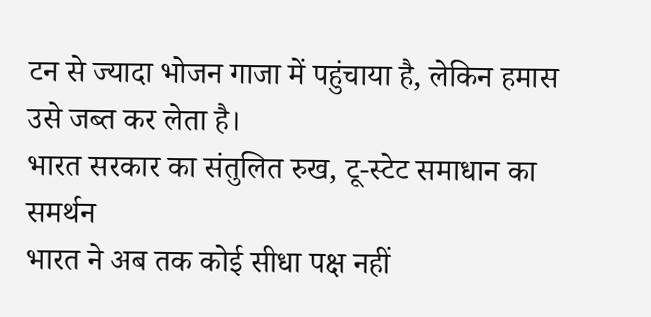टन से ज्यादा भोजन गाजा में पहुंचाया है, लेकिन हमास उसे जब्त कर लेता है।
भारत सरकार का संतुलित रुख, टू-स्टेट समाधान का समर्थन
भारत ने अब तक कोई सीधा पक्ष नहीं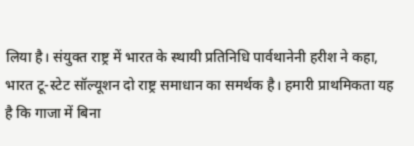लिया है। संयुक्त राष्ट्र में भारत के स्थायी प्रतिनिधि पार्वथानेनी हरीश ने कहा, भारत टू-स्टेट सॉल्यूशन दो राष्ट्र समाधान का समर्थक है। हमारी प्राथमिकता यह है कि गाजा में बिना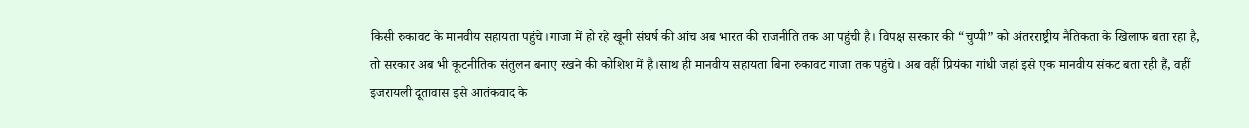किसी रुकावट के मानवीय सहायता पहुंचे।गाजा में हो रहे खूनी संघर्ष की आंच अब भारत की राजनीति तक आ पहुंची है। विपक्ष सरकार की “चुप्पी” को अंतरराष्ट्रीय नैतिकता के खिलाफ बता रहा है, तो सरकार अब भी कूटनीतिक संतुलन बनाए रखने की कोशिश में है।साथ ही मानवीय सहायता बिना रुकावट गाजा तक पहुंचे। अब वहीं प्रियंका गांधी जहां इसे एक मानवीय संकट बता रही हैं, वहीं इजरायली दूतावास इसे आतंकवाद के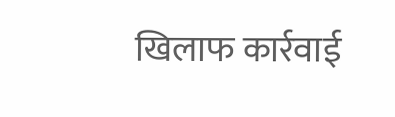खिलाफ कार्रवाई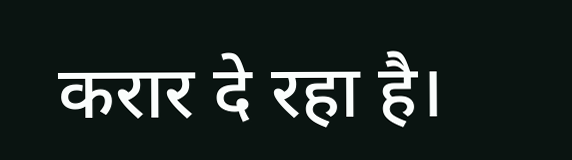करार दे रहा है।